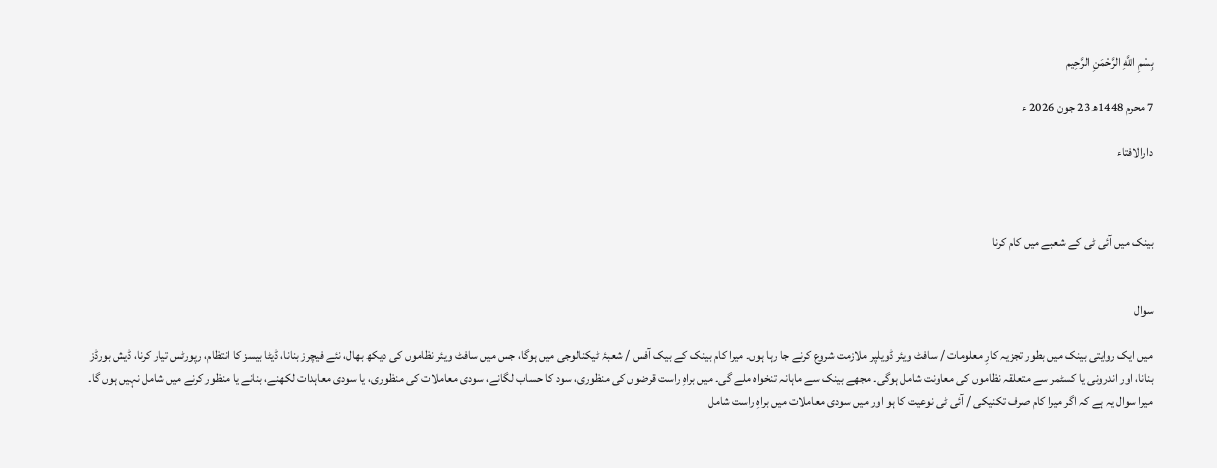بِسْمِ اللَّهِ الرَّحْمَنِ الرَّحِيم

7 محرم 1448ھ 23 جون 2026 ء

دارالافتاء



بینک میں آئی ٹی کے شعبے میں کام کرنا


سوال

میں ایک روایتی بینک میں بطور تجزیہ کارِ معلومات / سافٹ ویئر ڈویلپر ملازمت شروع کرنے جا رہا ہوں۔ میرا کام بینک کے بیک آفس / شعبۂ ٹیکنالوجی میں ہوگا، جس میں سافٹ ویئر نظاموں کی دیکھ بھال، نئے فیچرز بنانا، ڈیٹا بیسز کا انتظام، رپورٹس تیار کرنا، ڈیش بورڈز بنانا، اور اندرونی یا کسٹمر سے متعلقہ نظاموں کی معاونت شامل ہوگی۔ مجھے بینک سے ماہانہ تنخواہ ملے گی۔ میں براہِ راست قرضوں کی منظوری، سود کا حساب لگانے، سودی معاملات کی منظوری، یا سودی معاہدات لکھنے، بنانے یا منظور کرنے میں شامل نہیں ہوں گا۔ میرا سوال یہ ہے کہ اگر میرا کام صرف تکنیکی / آئی ٹی نوعیت کا ہو اور میں سودی معاملات میں براہِ راست شامل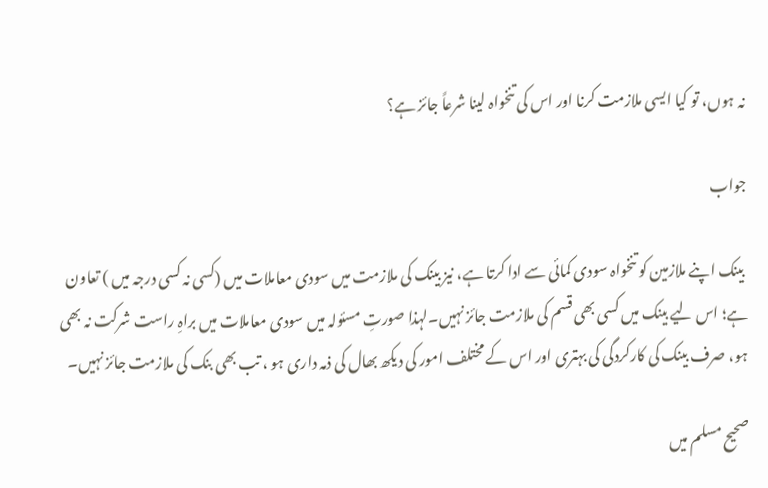نہ ہوں، تو کیا ایسی ملازمت کرنا اور اس کی تنخواہ لینا شرعاً جائز ہے؟

جواب

 بینک اپنے ملازمین کو تنخواہ سودی کمائی سے ادا کرتا ہے، نیز بینک کی ملازمت میں سودی معاملات میں (کسی نہ کسی درجہ میں ) تعاون ہے؛ اس لیے بینک میں کسی بھی قسم کی ملازمت جائز نہیں۔لہذا صورتِ مسئولہ میں سودی معاملات میں براہِ راست شرکت نہ بھی ہو، صرف بینک کی کارکردگی کی بہتری اور اس کے مختلف امور کی دیکھ بھال کی ذمہ داری ہو ، تب بھی بنک کی ملازمت جائز نہیں۔

صحیح مسلم میں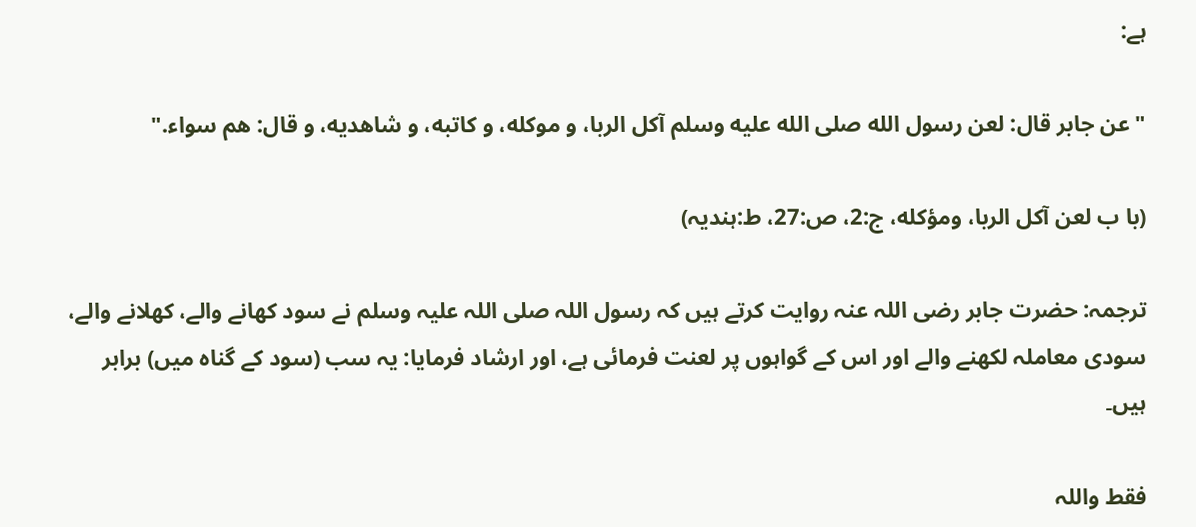ہے:

"عن جابر قال: لعن رسول الله صلی الله علیه وسلم آکل الربا، و موکله، و کاتبه، و شاهدیه، و قال: هم سواء."

(با ب لعن آکل الربا، ومؤکله، ج:2، ص:27، ط:ہندیہ)

ترجمہ: حضرت جابر رضی اللہ عنہ روایت کرتے ہیں کہ رسول اللہ صلی اللہ علیہ وسلم نے سود کھانے والے، کھلانے والے، سودی معاملہ لکھنے والے اور اس کے گواہوں پر لعنت فرمائی ہے، اور ارشاد فرمایا: یہ سب (سود کے گناہ میں) برابر ہیں۔

فقط واللہ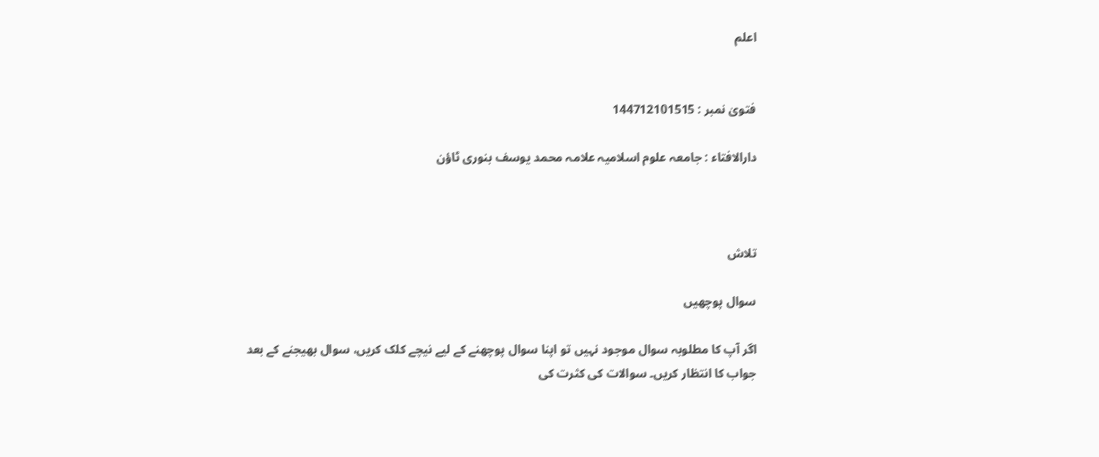اعلم


فتویٰ نمبر : 144712101515

دارالافتاء : جامعہ علوم اسلامیہ علامہ محمد یوسف بنوری ٹاؤن



تلاش

سوال پوچھیں

اگر آپ کا مطلوبہ سوال موجود نہیں تو اپنا سوال پوچھنے کے لیے نیچے کلک کریں، سوال بھیجنے کے بعد جواب کا انتظار کریں۔ سوالات کی کثرت کی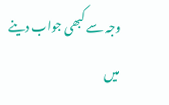وجہ سے کبھی جواب دینے میں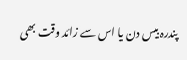پندرہ بیس دن یا اس سے زائد وقت بھی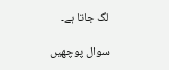لگ جاتا ہے۔

سوال پوچھیں